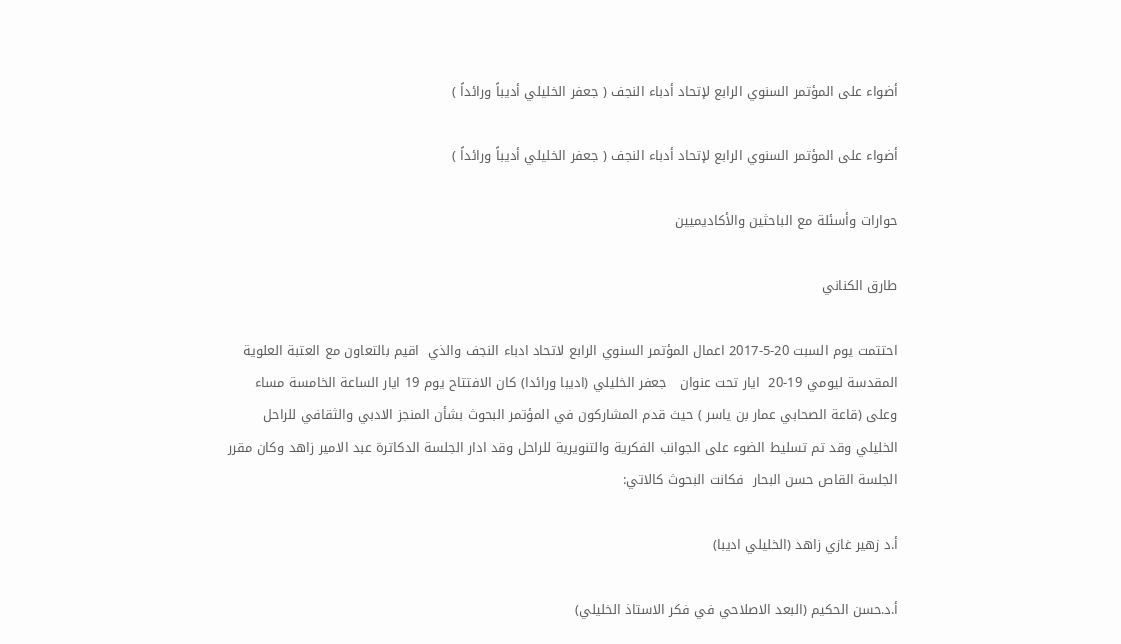أضواء على المؤتمر السنوي الرابع لإتحاد أدباء النجف ( جعفر الخليلي أديباً ورائداً )

أضواء على المؤتمر السنوي الرابع لإتحاد أدباء النجف ( جعفر الخليلي أديباً ورائداً )

حوارات وأسئلة مع الباحثين والأكاديميين

طارق الكناني

احتتمت يوم السبت 20-5-2017 اعمال المؤتمر السنوي الرابع لاتحاد ادباء النجف والذي  اقيم بالتعاون مع العتبة العلوية المقدسة ليومي 19-20  ايار تحت عنوان   جعفر الخليلي (اديبا ورائدا) كان الافتتاح يوم 19 ايار الساعة الخامسة مساء وعلى (قاعة الصحابي عمار بن ياسر ) حيث قدم المشاركون في المؤتمر البحوث بشأن المنجز الادبي والثقافي للراحل الخليلي وقد تم تسليط الضوء على الجوانب الفكرية والتنويرية للراحل وقد ادار الجلسة الدكاترة عبد الامير زاهد وكان مقرر الجلسة القاص حسن البحار  فكانت البحوث كالاتي:

أ.د زهير غازي زاهد (الخليلي اديبا)

أ.د.حسن الحكيم (البعد الاصلاحي في فكر الاستاذ الخليلي)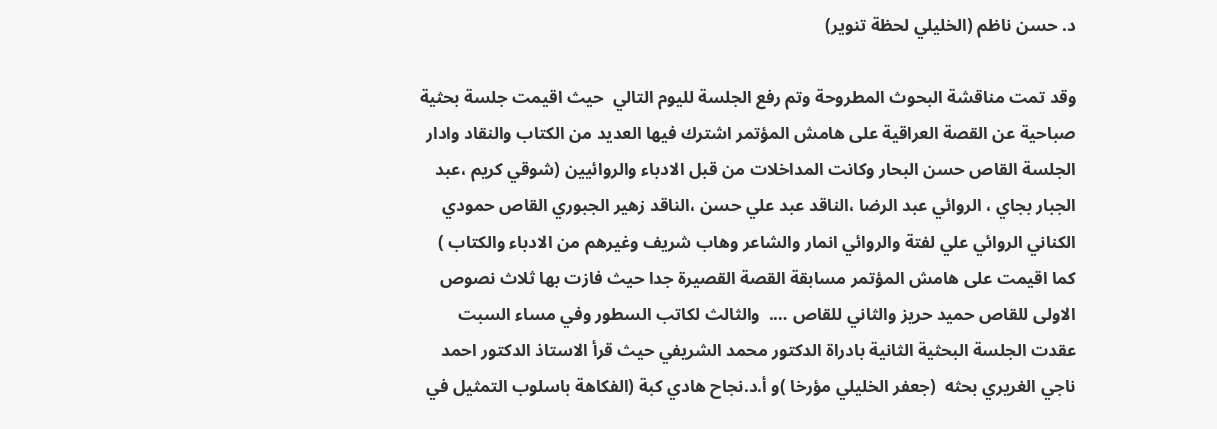د. حسن ناظم (الخليلي لحظة تنوير)

وقد تمت مناقشة البحوث المطروحة وتم رفع الجلسة لليوم التالي  حيث اقيمت جلسة بحثية صباحية عن القصة العراقية على هامش المؤتمر اشترك فيها العديد من الكتاب والنقاد وادار الجلسة القاص حسن البحار وكانت المداخلات من قبل الادباء والروائيين (شوقي كريم ،عبد الجبار بجاي ، الروائي عبد الرضا ،الناقد عبد علي حسن ،الناقد زهير الجبوري القاص حمودي الكناني الروائي علي لفتة والروائي انمار والشاعر وهاب شريف وغيرهم من الادباء والكتاب ) كما اقيمت على هامش المؤتمر مسابقة القصة القصيرة جدا حيث فازت بها ثلاث نصوص الاولى للقاص حميد حريز والثاني للقاص ….  والثالث لكاتب السطور وفي مساء السبت عقدت الجلسة البحثية الثانية بادراة الدكتور محمد الشريفي حيث قرأ الاستاذ الدكتور احمد ناجي الغريري بحثه  (جعفر الخليلي مؤرخا )و أ.د.نجاح هادي كبة (الفكاهة باسلوب التمثيل في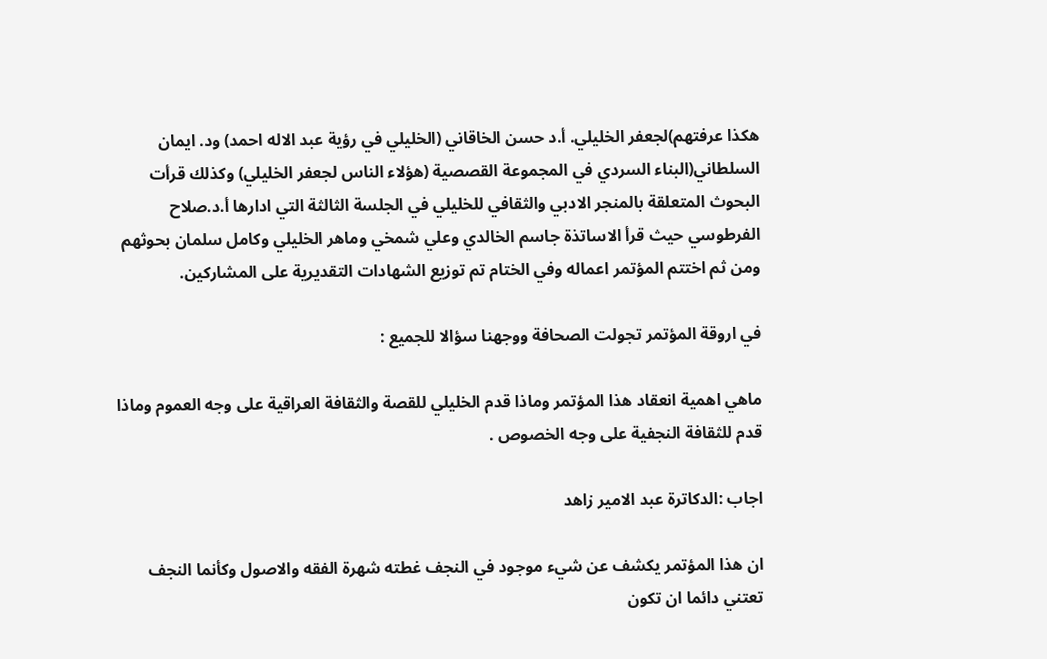هكذا عرفتهم)لجعفر الخليلي. أ.د حسن الخاقاني (الخليلي في رؤية عبد الاله احمد) ود. ايمان السلطاني(البناء السردي في المجموعة القصصية (هؤلاء الناس لجعفر الخليلي) وكذلك قرأت البحوث المتعلقة بالمنجر الادبي والثقافي للخليلي في الجلسة الثالثة التي ادارها أ.د.صلاح الفرطوسي حيث قرأ الاساتذة جاسم الخالدي وعلي شمخي وماهر الخليلي وكامل سلمان بحوثهم  ومن ثم اختتم المؤتمر اعماله وفي الختام تم توزيع الشهادات التقديرية على المشاركين.

في اروقة المؤتمر تجولت الصحافة ووجهنا سؤالا للجميع :

ماهي اهمية انعقاد هذا المؤتمر وماذا قدم الخليلي للقصة والثقافة العراقية على وجه العموم وماذا قدم للثقافة النجفية على وجه الخصوص .

اجاب :الدكاترة عبد الامير زاهد

ان هذا المؤتمر يكشف عن شيء موجود في النجف غطته شهرة الفقه والاصول وكأنما النجف تعتني دائما ان تكون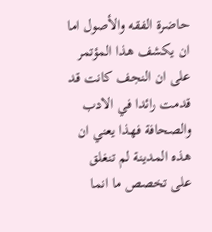حاضرة الفقه والأصول اما ان يكشف هذا المؤتمر على ان النجف كانت قد قدمت رائدا في الادب والصحافة فهذا يعني ان هذه المدينة لم تنغلق على تخصص ما انما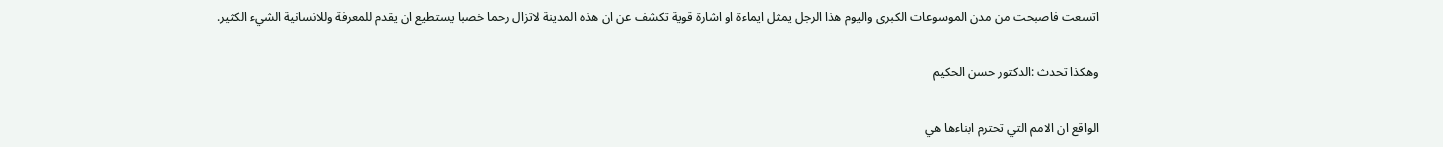اتسعت فاصبحت من مدن الموسوعات الكبرى واليوم هذا الرجل يمثل ايماءة او اشارة قوية تكشف عن ان هذه المدينة لاتزال رحما خصبا يستطيع ان يقدم للمعرفة وللانسانية الشيء الكثير.

وهكذا تحدث :الدكتور حسن الحكيم

الواقع ان الامم التي تحترم ابناءها هي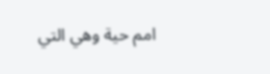امم حية وهي التي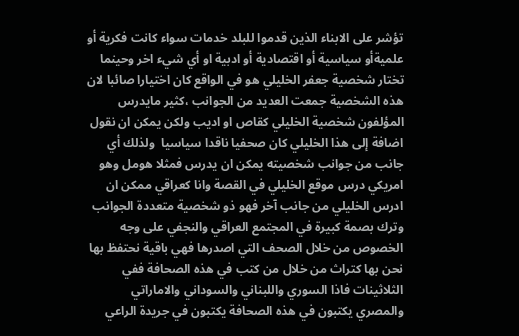تؤشر على الابناء الذين قدموا للبلد خدمات سواء كانت فكرية أو علميةأو سياسية أو اقتصادية أو ادبية او أي شيء اخر وحينما تختار شخصية جعفر الخليلي هو في الواقع كان اختيارا صائبا لان هذه الشخصية جمعت العديد من الجوانب ،كثير مايدرس المؤلفون شخصية الخليلي كقاص او اديب ولكن يمكن ان نقول اضافة إلى هذا الخليلي كان صحفيا ناقدا سياسيا  ولذلك أي جانب من جوانب شخصيته يمكن ان يدرس فمثلا هومل وهو امريكي درس موقع الخليلي في القصة وانا كعراقي ممكن ان ادرس الخليلي من جانب آخر فهو ذو شخصية متعددة الجوانب وترك بصمة كبيرة في المجتمع العراقي والنجفي على وجه الخصوص من خلال الصحف التي اصدرها فهي باقية نحتفظ بها نحن بها كتراث من خلال من كتب في هذه الصحافة ففي الثلاثينات فاذا السوري واللبناني والسوداني والاماراتي والمصري يكتبون في هذه الصحافة يكتبون في جريدة الراعي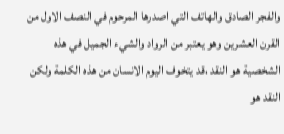والفجر الصادق والهاتف التي اصدرها المرحوم في النصف الاول من القرن العشرين وهو يعتبر من الرواد والشيء الجميل في هذه الشخصية هو النقد ،قد يتخوف اليوم الانسان من هذه الكلمة ولكن النقد هو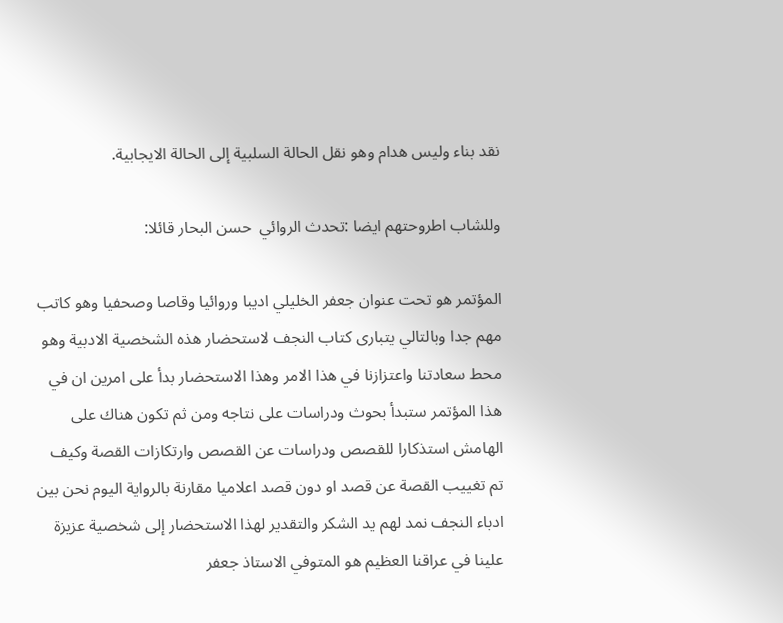نقد بناء وليس هدام وهو نقل الحالة السلبية إلى الحالة الايجابية.

وللشاب اطروحتهم ايضا :تحدث الروائي  حسن البحار قائلا:

المؤتمر هو تحت عنوان جعفر الخليلي اديبا وروائيا وقاصا وصحفيا وهو كاتب مهم جدا وبالتالي يتبارى كتاب النجف لاستحضار هذه الشخصية الادبية وهو محط سعادتنا واعتزازنا في هذا الامر وهذا الاستحضار بدأ على امرين ان في هذا المؤتمر ستبدأ بحوث ودراسات على نتاجه ومن ثم تكون هناك على الهامش استذكارا للقصص ودراسات عن القصص وارتكازات القصة وكيف تم تغييب القصة عن قصد او دون قصد اعلاميا مقارنة بالرواية اليوم نحن بين ادباء النجف نمد لهم يد الشكر والتقدير لهذا الاستحضار إلى شخصية عزيزة علينا في عراقنا العظيم هو المتوفي الاستاذ جعفر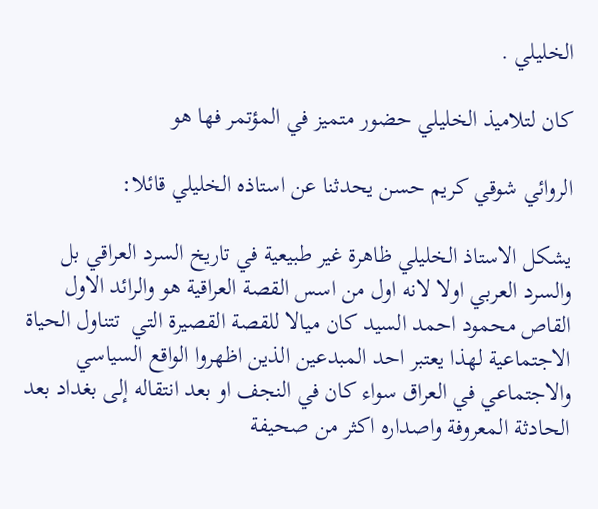الخليلي .

كان لتلاميذ الخليلي حضور متميز في المؤتمر فها هو

الروائي شوقي كريم حسن يحدثنا عن استاذه الخليلي قائلا:

يشكل الاستاذ الخليلي ظاهرة غير طبيعية في تاريخ السرد العراقي بل والسرد العربي اولا لانه اول من اسس القصة العراقية هو والرائد الاول القاص محمود احمد السيد كان ميالا للقصة القصيرة التي  تتناول الحياة الاجتماعية لهذا يعتبر احد المبدعين الذين اظهروا الواقع السياسي والاجتماعي في العراق سواء كان في النجف او بعد انتقاله إلى بغداد بعد الحادثة المعروفة واصداره اكثر من صحيفة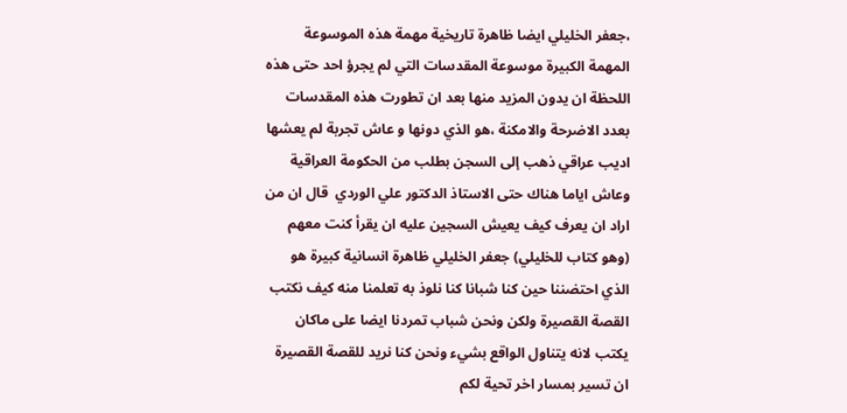،جعفر الخليلي ايضا ظاهرة تاريخية مهمة هذه الموسوعة المهمة الكبيرة موسوعة المقدسات التي لم يجرؤ احد حتى هذه اللحظة ان يدون المزيد منها بعد ان تطورت هذه المقدسات بعدد الاضرحة والامكنة ،هو الذي دونها و عاش تجربة لم يعشها اديب عراقي ذهب إلى السجن بطلب من الحكومة العراقية وعاش اياما هناك حتى الاستاذ الدكتور علي الوردي  قال ان من اراد ان يعرف كيف يعيش السجين عليه ان يقرأ كنت معهم (وهو كتاب للخليلي) جعفر الخليلي ظاهرة انسانية كبيرة هو الذي احتضننا حين كنا شبانا كنا نلوذ به تعلمنا منه كيف نكتب القصة القصيرة ولكن ونحن شباب تمردنا ايضا على ماكان يكتب لانه يتناول الواقع بشيء ونحن كنا نريد للقصة القصيرة ان تسير بمسار اخر تحية لكم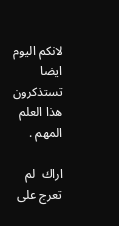لانكم اليوم ايضا تستذكرون هذا العلم المهم .

اراك  لم تعرج على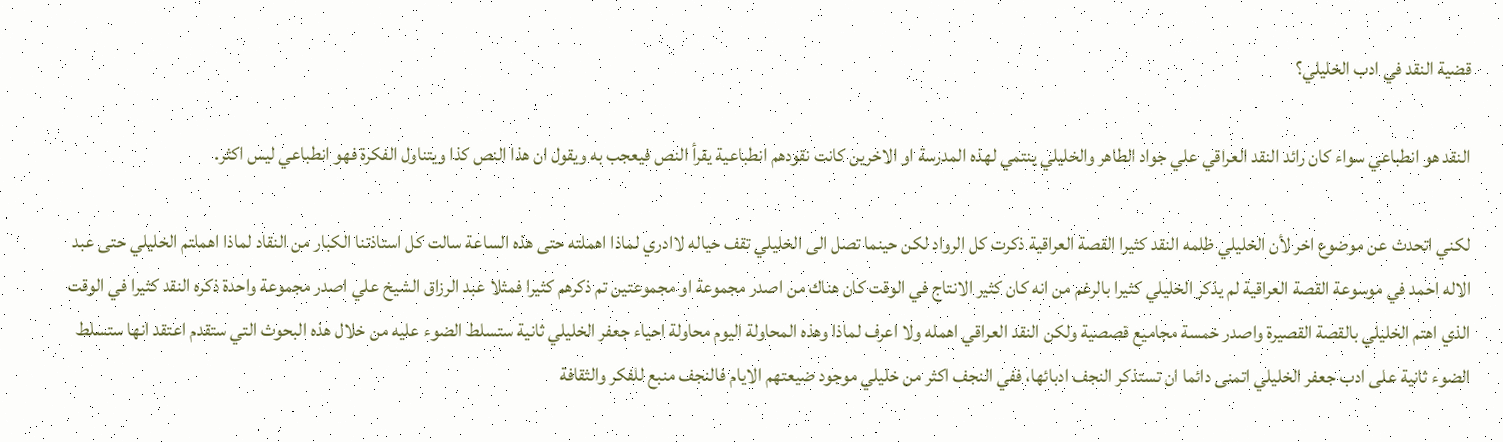قضية النقد في ادب الخليلي؟

النقد هو انطباعي سواء كان رائد النقد العراقي علي جواد الطاهر والخليلي ينتمي لهذه المدرسة او الاخرين كانت نقودهم انطباعية يقرأ النص فيعجب به ويقول ان هذا النص كذا ويتناول الفكرة فهو انطباعي ليس اكثر.

لكني اتحدث عن موضوع اخر لأن الخليلي ظلمه النقد كثيرا القصة العراقية ذكرت كل الرواد لكن حينما تصل الى الخليلي تقف حياله لاادري لماذا اهملته حتى هذه الساعة سالت كل استاذتنا الكبار من النقاد لماذا اهملتم الخليلي حتى عبد الاله احمد في موسوعة القصة العراقية لم يذكر الخليلي كثيرا بالرغم من انه كان كثير الانتاج في الوقت كان هناك من اصدر مجموعة او مجموعتين تم ذكرهم كثيرا فمثلا عبد الرزاق الشيخ علي اصدر مجموعة واحدة ذكره النقد كثيرا في الوقت الذي اهتم الخليلي بالقصة القصيرة واصدر خمسة مجاميع قصصية ولكن النقد العراقي اهمله ولا اعرف لماذا وهذه المحاولة اليوم محاولة احياء جعفر الخليلي ثانية ستسلط الضوء عليه من خلال هذه البحوث التي ستقدم اعتقد انها ستسلط الضوء ثانية على ادب جعفر الخليلي اتمنى دائما ان تستذكر النجف ادبائها، ففي النجف اكثر من خليلي موجود ضيعتهم الايام فالنجف منبع للفكر والثقافة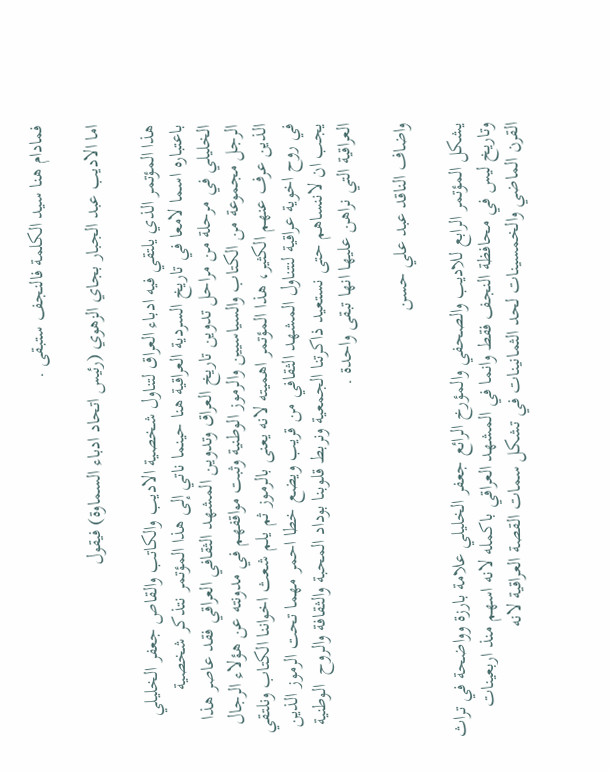فمادام هنا سيد الكلمة فالنجف ستبقى .

اما الاديب عبد الجبار بجاي الزهوي (رئيس اتحاد ادباء السماوة) فيقول

هذا المؤتمر الذي يلتقي فيه ادباء العراق لتناول شخصية الاديب والكاتب والقاص جعفر الخليلي باعتباره اسما لامعا في تاريخ السردية العراقية هنا حينما ناتي إلى هذا المؤتمر نتذكر شخصية الخليلي في مرحلة من مراحل تدوين تاريخ العراق وتدوين المشهد الثقافي العراقي فقد عاصر هذا الرجل مجموعة من الكتاب والسياسيين والرموز الوطنية وثبت مواقفهم في مدونته عن هؤلاء الرجال الذين عرف عنهم الكثير، هذا المؤتمر اهميته لانه يعنى بالرموز ثم يلم شعث اخواننا الكتاب ونلتقي في روح اخوية عراقية لنتناول المشهد الثقافي من قريب ويضع خطا احمر مهما تحت الرموز الذين يجب ان لاننساهم حتى نستعيد ذاكرتنا الجمعية ونربط قلوبنا بوداد المحبة والثقافة والروح  الوطنية العراقية التي نراهن عليها انها تبقى واحدة .

واضاف الناقد عبد علي حسن

يشكل المؤتمر الرابع للاديب والصحفي والمؤرخ الرائع جعفر الخليلي علامة بارزة وواضحة في تراث وتاريخ ليس في محافظة النجف فقط وانما في المشهد العراقي باكمله لانه اسهم منذ اربعينات القرن الماضي والخمسينات لحد الثمانينات في تشكل سمات القصة العراقية لانه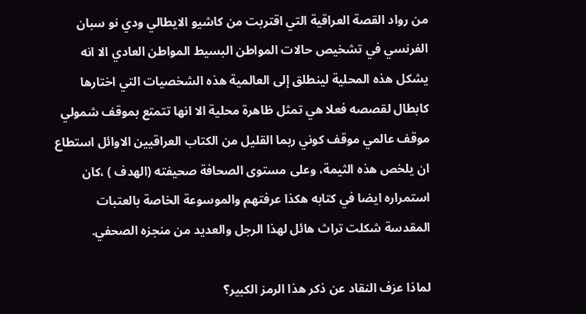من رواد القصة العراقية التي اقتربت من كاشيو الايطالي ودي نو سبان الفرنسي في تشخيص حالات المواطن البسيط المواطن العادي الا انه يشكل هذه المحلية لينطلق إلى العالمية هذه الشخصيات التي اختارها كابطال لقصصه فعلا هي تمثل ظاهرة محلية الا انها تتمتع بموقف شمولي موقف عالمي موقف كوني ربما القليل من الكتاب العراقيين الاوائل استطاع ان يلخص هذه الثيمة، وعلى مستوى الصحافة صحيفته (الهدف ) ،كان استمراره ايضا في كتابه هكذا عرفتهم والموسوعة الخاصة بالعتبات المقدسة شكلت تراث هائل لهذا الرجل والعديد من منجزه الصحفي.

لماذا عزف النقاد عن ذكر هذا الرمز الكبير؟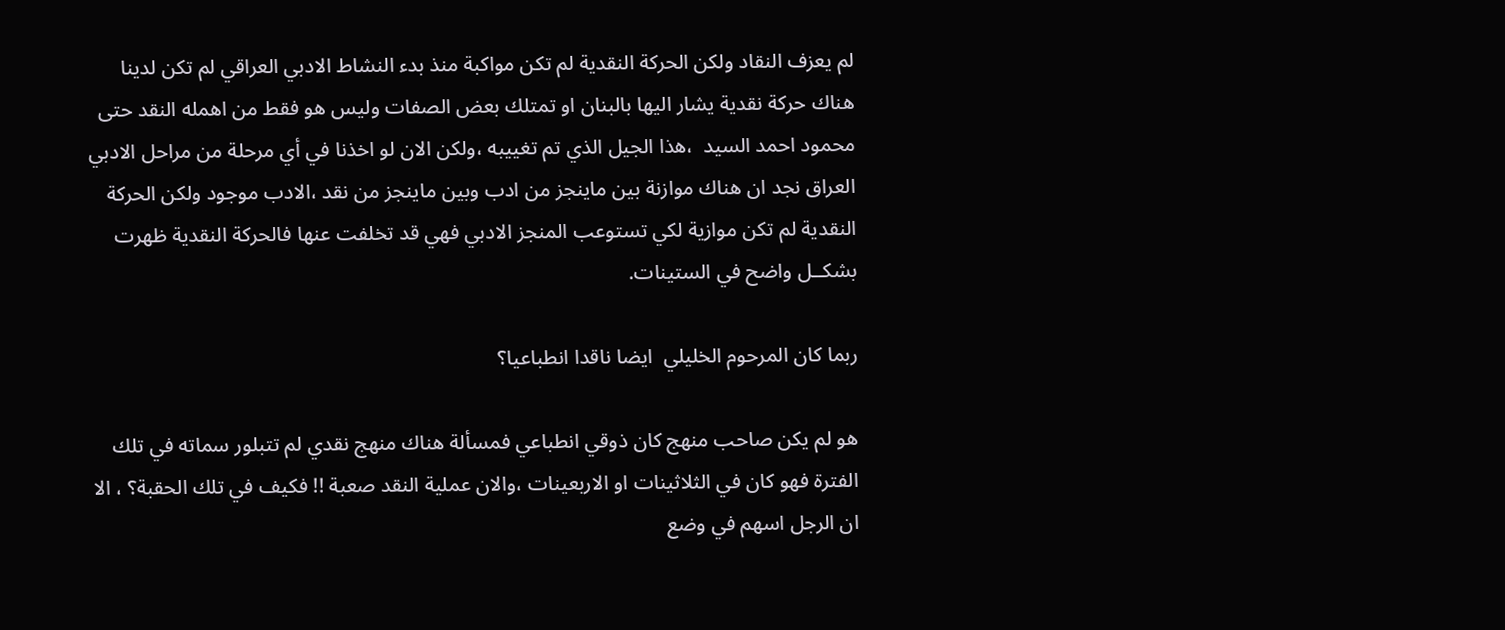لم يعزف النقاد ولكن الحركة النقدية لم تكن مواكبة منذ بدء النشاط الادبي العراقي لم تكن لدينا هناك حركة نقدية يشار اليها بالبنان او تمتلك بعض الصفات وليس هو فقط من اهمله النقد حتى محمود احمد السيد  ،هذا الجيل الذي تم تغييبه ،ولكن الان لو اخذنا في أي مرحلة من مراحل الادبي العراق نجد ان هناك موازنة بين ماينجز من ادب وبين ماينجز من نقد ،الادب موجود ولكن الحركة النقدية لم تكن موازية لكي تستوعب المنجز الادبي فهي قد تخلفت عنها فالحركة النقدية ظهرت بشكــل واضح في الستينات.

ربما كان المرحوم الخليلي  ايضا ناقدا انطباعيا؟

هو لم يكن صاحب منهج كان ذوقي انطباعي فمسألة هناك منهج نقدي لم تتبلور سماته في تلك الفترة فهو كان في الثلاثينات او الاربعينات ،والان عملية النقد صعبة !! فكيف في تلك الحقبة؟ ، الا ان الرجل اسهم في وضع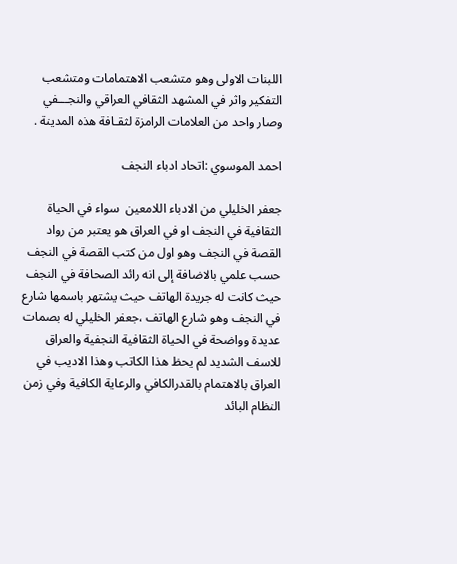اللبنات الاولى وهو متشعب الاهتمامات ومتشعب التفكير واثر في المشهد الثقافي العراقي والنجـــفي وصار واحد من العلامات الرامزة لثقـافة هذه المدينة .

احمد الموسوي :اتحاد ادباء النجف

جعفر الخليلي من الادباء اللامعين  سواء في الحياة الثقافية في النجف او في العراق هو يعتبر من رواد القصة في النجف وهو اول من كتب القصة في النجف حسب علمي بالاضافة إلى انه رائد الصحافة في النجف حيث كانت له جريدة الهاتف حيث يشتهر باسمها شارع في النجف وهو شارع الهاتف ،جعفر الخليلي له بصمات عديدة وواضحة في الحياة الثقافية النجفية والعراق للاسف الشديد لم يحظ هذا الكاتب وهذا الاديب في العراق بالاهتمام بالقدرالكافي والرعاية الكافية وفي زمن النظام البائد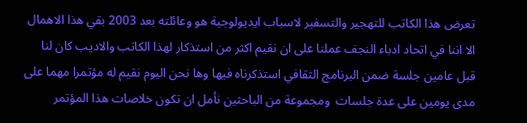تعرض هذا الكاتب للتهجير والتسفير لاسباب ايديولوجية هو وعائلته بعد 2003 بقي هذا الاهمال الا اننا في اتحاد ادباء النجف عملنا على ان نقيم اكثر من استذكار لهذا الكاتب والاديب كان لنا قبل عامين جلسة ضمن البرنامج الثقافي استذكرناه فيها وها نحن اليوم نقيم له مؤتمرا مهما على مدى يومين على عدة جلسات  ومجموعة من الباحثين نأمل ان تكون خلاصات هذا المؤتمر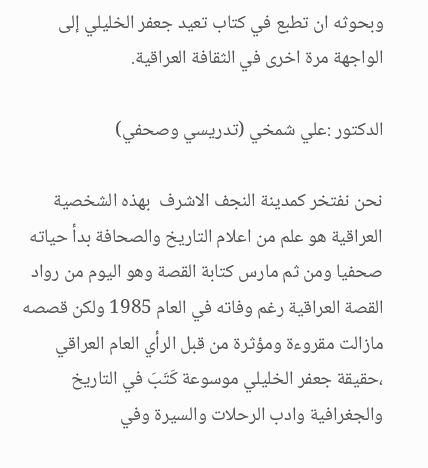وبحوثه ان تطبع في كتاب تعيد جعفر الخليلي إلى الواجهة مرة اخرى في الثقافة العراقية.

الدكتور :علي شمخي (تدريسي وصحفي)

نحن نفتخر كمدينة النجف الاشرف  بهذه الشخصية العراقية هو علم من اعلام التاريخ والصحافة بدأ حياته صحفيا ومن ثم مارس كتابة القصة وهو اليوم من رواد القصة العراقية رغم وفاته في العام 1985 ولكن قصصه مازالت مقروءة ومؤثرة من قبل الرأي العام العراقي ،حقيقة جعفر الخليلي موسوعة كَتَبَ في التاريخ والجغرافية وادب الرحلات والسيرة وفي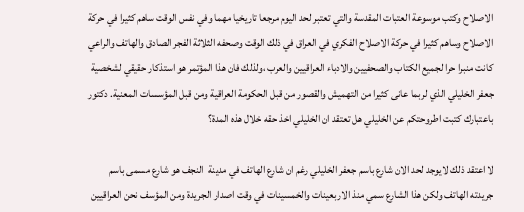الاصلاح وكتب موسوعة العتبات المقدسة والتي تعتبر لحد اليوم مرجعا تاريخيا مهما وفي نفس الوقت ساهم كثيرا في حركة الاصلاح وساهم كثيرا في حركة الاصلاح الفكري في العراق في ذلك الوقت وصحفه الثلاثة الفجر الصادق والهاتف والراعي كانت منبرا حرا لجميع الكتاب والصحفيين والادباء العراقيين والعرب ،ولذلك فان هذا المؤتمر هو استذكار حقيقي لشخصية جعفر الخليلي الذي لربما عانى كثيرا من التهميش والقصور من قبل الحكومة العراقية ومن قبل المؤسسات المعنية. دكتور باعتبارك كتبت اطروحتكم عن الخليلي هل تعتقد ان الخليلي اخذ حقه خلال هذه المدة؟

لا اعتقد ذلك لايوجد لحد الان شارع باسم جعفر الخليلي رغم ان شارع الهاتف في مدينة  النجف هو شارع مسمى باسم جريدته الهاتف ولكن هذا الشارع سمي منذ الاربعينات والخمسينات في وقت اصدار الجريدة ومن المؤسف نحن العراقيين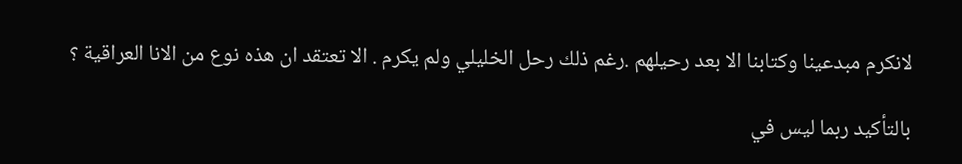لانكرم مبدعينا وكتابنا الا بعد رحيلهم .رغم ذلك رحل الخليلي ولم يكرم . الا تعتقد ان هذه نوع من الانا العراقية ؟

بالتأكيد ربما ليس في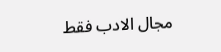مجال الادب فقط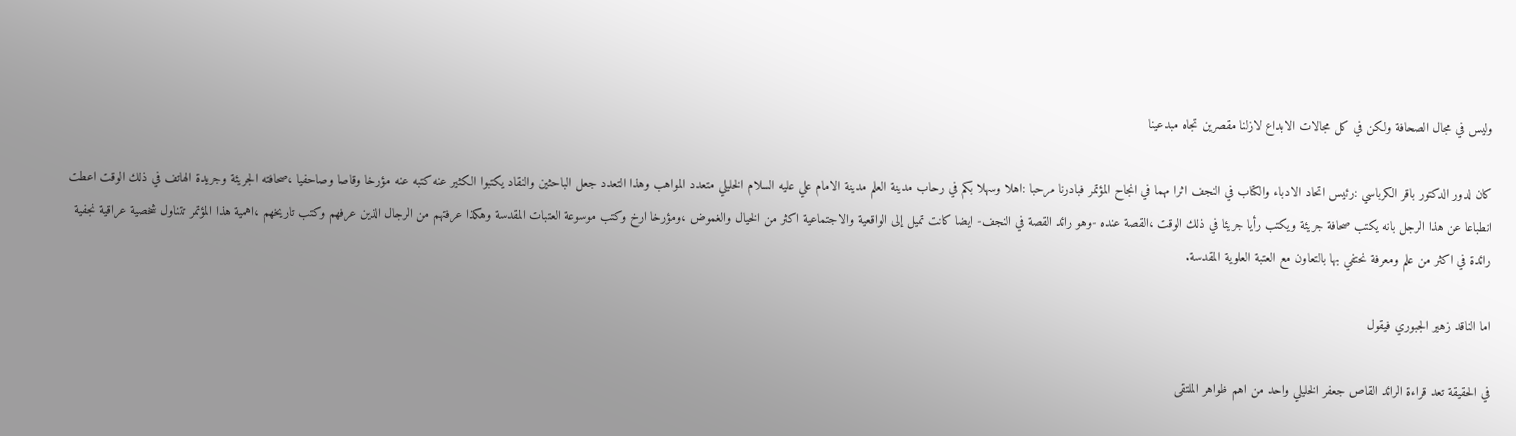وليس في مجال الصحافة ولكن في كل مجالات الابداع لازلنا مقصرين تجاه مبدعينا

كان لدور الدكتور باقر الكرباسي :رئيس اتحاد الادباء والكتاب في النجف اثرا مهما في انجاح المؤتمر فبادرنا مرحبا :اهلا وسهلا بكم في رحاب مدينة العلم مدينة الامام علي عليه السلام الخليلي متعدد المواهب وهذا التعدد جعل الباحثين والنقاد يكتبوا الكثير عنه كتبه عنه مؤرخا وقاصا وصاحفيا ،صحافته الجريئة وجريدة الهاتف في ذلك الوقت اعطت انطباعا عن هذا الرجل بانه يكتب صحافة جريئة ويكتب رأيا جريئا في ذلك الوقت ،القصة عنده -وهو رائد القصة في النجف- ايضا كانت تميل إلى الواقعية والاجتماعية اكثر من الخيال والغموض ،ومؤرخا ارخ وكتب موسوعة العتبات المقدسة وهكذا عرفتهم من الرجال الذين عرفهم وكتب تاريخهم ،اهمية هذا المؤتمر تتناول شخصية عراقية نجفية رائدة في اكثر من علم ومعرفة نحتفي بها بالتعاون مع العتبة العلوية المقدسة.

اما الناقد زهير الجبوري فيقول

في الحقيقة تعد قراءة الرائد القاص جعفر الخليلي واحد من اهم ظواهر الملتقى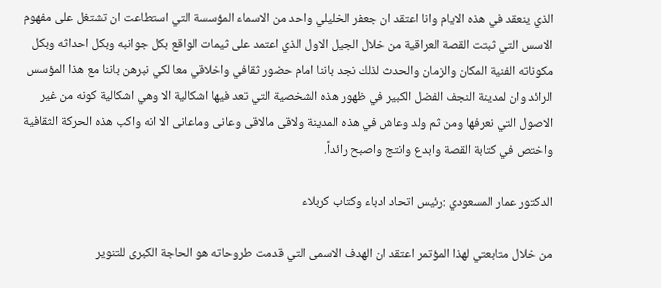الذي ينعقد في هذه الايام وانا اعتقد ان جعفر الخليلي واحد من الاسماء المؤسسة التي استطاعت ان تشتغل على مفهوم الاسس التي ثبتت القصة العراقية من خلال الجيل الاول الذي اعتمد على ثيمات الواقع بكل جوانبه وبكل احداثه وبكل مكوناته الفنية المكان والزمان والحدث لذلك نجد باننا امام حضور ثقافي واخلاقي معا لكي نبرهن باننا مع هذا المؤسس الرائد وان لمدينة النجف الفضل الكبير في ظهور هذه الشخصية التي تعد فيها اشكالية الا وهي اشكالية كونه من غير الاصول التي نعرفها ومن ثم ولد وعاش في هذه المدينة ولاقى مالاقى وعانى وماعانى الا انه واكب هذه الحركة الثقافية واختص في كتابة القصة وابدع وانتج واصبح رائداً.

الدكتور عمار المسعودي :رئيس اتحاد ادباء وكتاب كربلاء

من خلال متابعتي لهذا المؤتمر اعتقد ان الهدف الاسمى التي قدمت طروحاته هو الحاجة الكبرى للتنوير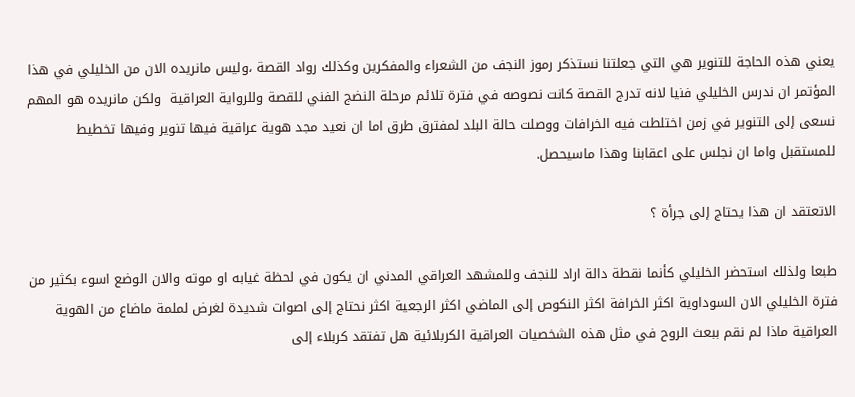يعني هذه الحاجة للتنوير هي التي جعلتنا نستذكر رموز النجف من الشعراء والمفكرين وكذلك رواد القصة ،وليس مانريده الان من الخليلي في هذا المؤتمر ان ندرس الخليلي فنيا لانه تدرج القصة كانت نصوصه في فترة تلائم مرحلة النضج الفني للقصة وللرواية العراقية  ولكن مانريده هو المهم نسعى إلى التنوير في زمن اختلطت فيه الخرافات ووصلت حالة البلد لمفترق طرق اما ان نعيد مجد هوية عراقية فيها تنوير وفيها تخطيط للمستقبل واما ان نجلس على اعقابنا وهذا ماسيحصل.

الاتعتقد ان هذا يحتاج إلى جرأة ؟

طبعا ولذلك استحضر الخليلي كأنما نقطة دالة اراد للنجف وللمشهد العراقي المدني ان يكون في لحظة غيابه او موته والان الوضع اسوء بكثير من فترة الخليلي الان السوداوية اكثر الخرافة اكثر النكوص إلى الماضي اكثر الرجعية اكثر نحتاج إلى اصوات شديدة لغرض لملمة ماضاع من الهوية العراقية ماذا لم نقم ببعث الروح في مثل هذه الشخصيات العراقية الكربلائية هل تفتقد كربلاء إلى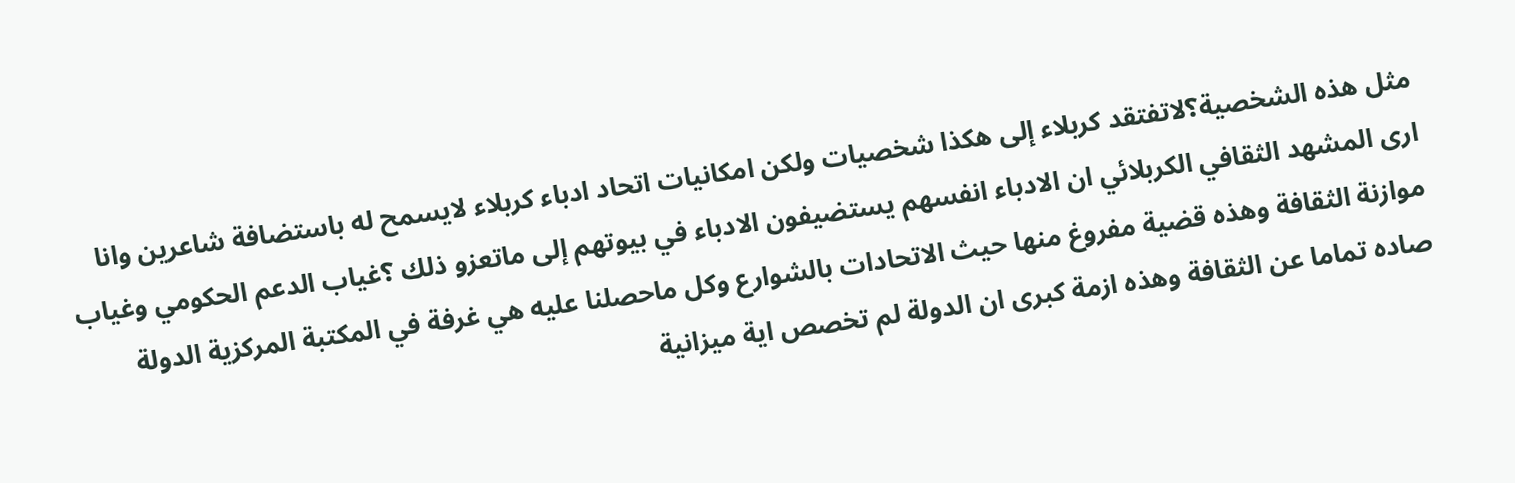مثل هذه الشخصية؟لاتفتقد كربلاء إلى هكذا شخصيات ولكن امكانيات اتحاد ادباء كربلاء لايسمح له باستضافة شاعرين وانا ارى المشهد الثقافي الكربلائي ان الادباء انفسهم يستضيفون الادباء في بيوتهم إلى ماتعزو ذلك ؟غياب الدعم الحكومي وغياب موازنة الثقافة وهذه قضية مفروغ منها حيث الاتحادات بالشوارع وكل ماحصلنا عليه هي غرفة في المكتبة المركزية الدولة صاده تماما عن الثقافة وهذه ازمة كبرى ان الدولة لم تخصص اية ميزانية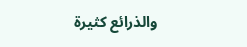والذرائع كثيرة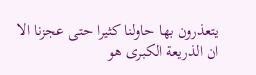يتعذرون بها حاولنا كثيرا حتى عجزنا الا ان الذريعة الكبرى هو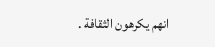انهم يكرهون الثقافة .